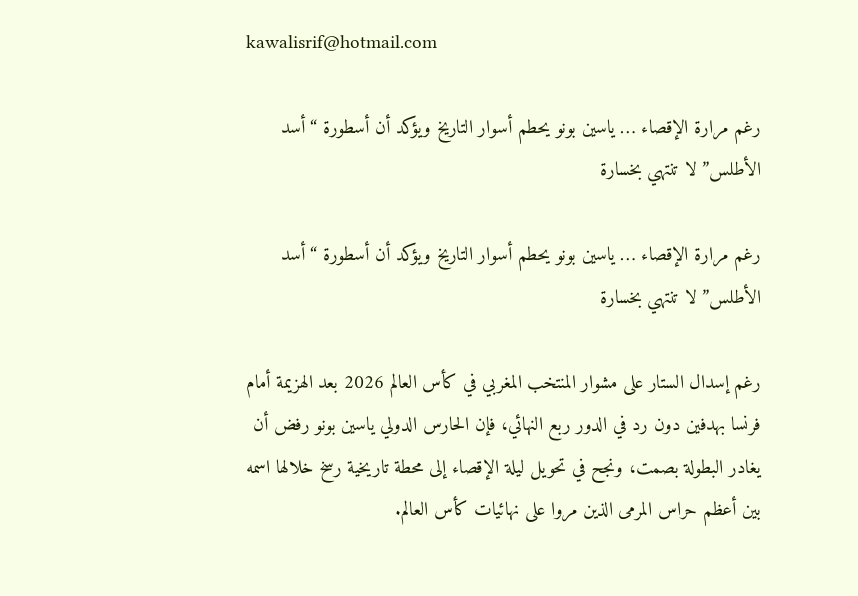kawalisrif@hotmail.com

رغم مرارة الإقصاء … ياسين بونو يحطم أسوار التاريخ ويؤكد أن أسطورة “أسد الأطلس” لا تنتهي بخسارة

رغم مرارة الإقصاء … ياسين بونو يحطم أسوار التاريخ ويؤكد أن أسطورة “أسد الأطلس” لا تنتهي بخسارة

رغم إسدال الستار على مشوار المنتخب المغربي في كأس العالم 2026 بعد الهزيمة أمام فرنسا بهدفين دون رد في الدور ربع النهائي، فإن الحارس الدولي ياسين بونو رفض أن يغادر البطولة بصمت، ونجح في تحويل ليلة الإقصاء إلى محطة تاريخية رسخ خلالها اسمه بين أعظم حراس المرمى الذين مروا على نهائيات كأس العالم.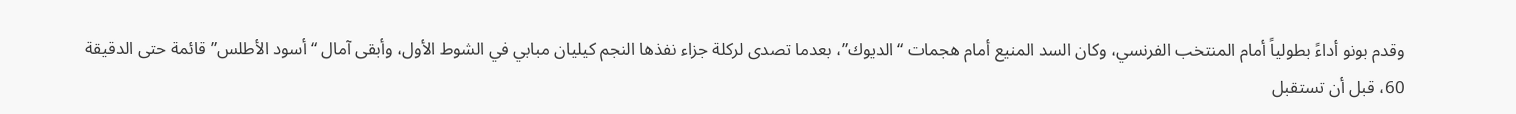وقدم بونو أداءً بطولياً أمام المنتخب الفرنسي، وكان السد المنيع أمام هجمات “الديوك”، بعدما تصدى لركلة جزاء نفذها النجم كيليان مبابي في الشوط الأول، وأبقى آمال “أسود الأطلس” قائمة حتى الدقيقة 60، قبل أن تستقبل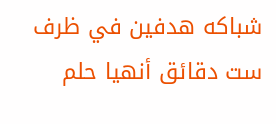شباكه هدفين في ظرف ست دقائق أنهيا حلم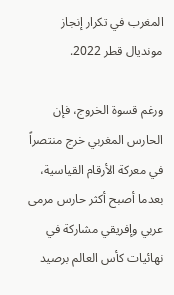المغرب في تكرار إنجاز مونديال قطر 2022.

ورغم قسوة الخروج، فإن الحارس المغربي خرج منتصراً في معركة الأرقام القياسية، بعدما أصبح أكثر حارس مرمى عربي وإفريقي مشاركة في نهائيات كأس العالم برصيد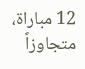12 مباراة، متجاوزاً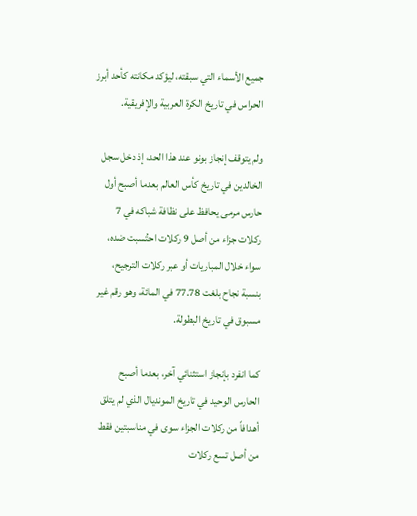جميع الأسماء التي سبقته، ليؤكد مكانته كأحد أبرز الحراس في تاريخ الكرة العربية والإفريقية.

ولم يتوقف إنجاز بونو عند هذا الحد، إذ دخل سجل الخالدين في تاريخ كأس العالم بعدما أصبح أول حارس مرمى يحافظ على نظافة شباكه في 7 ركلات جزاء من أصل 9 ركلات احتُسبت ضده، سواء خلال المباريات أو عبر ركلات الترجيح، بنسبة نجاح بلغت 77.78 في المائة، وهو رقم غير مسبوق في تاريخ البطولة.

كما انفرد بإنجاز استثنائي آخر، بعدما أصبح الحارس الوحيد في تاريخ المونديال الذي لم يتلق أهدافاً من ركلات الجزاء سوى في مناسبتين فقط من أصل تسع ركلات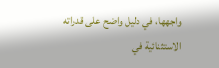واجهها، في دليل واضح على قدراته الاستثنائية في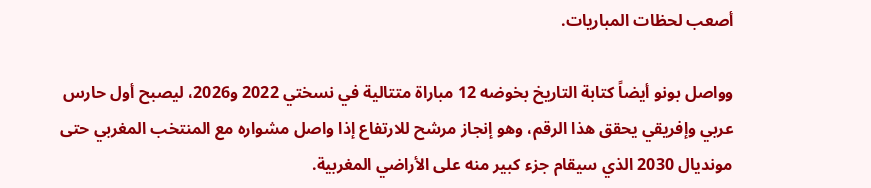أصعب لحظات المباريات.

وواصل بونو أيضاً كتابة التاريخ بخوضه 12 مباراة متتالية في نسختي 2022 و2026، ليصبح أول حارس عربي وإفريقي يحقق هذا الرقم، وهو إنجاز مرشح للارتفاع إذا واصل مشواره مع المنتخب المغربي حتى مونديال 2030 الذي سيقام جزء كبير منه على الأراضي المغربية.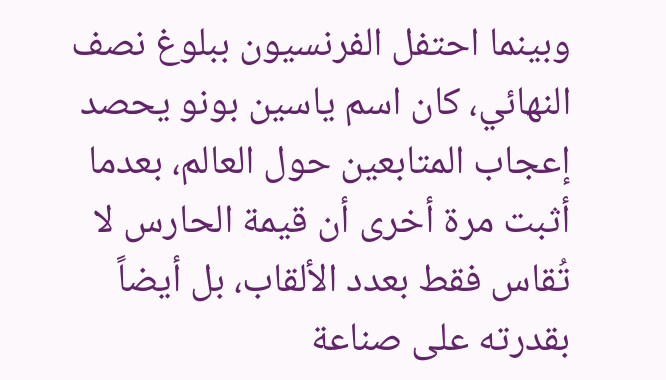وبينما احتفل الفرنسيون ببلوغ نصف النهائي، كان اسم ياسين بونو يحصد إعجاب المتابعين حول العالم، بعدما أثبت مرة أخرى أن قيمة الحارس لا تُقاس فقط بعدد الألقاب، بل أيضاً بقدرته على صناعة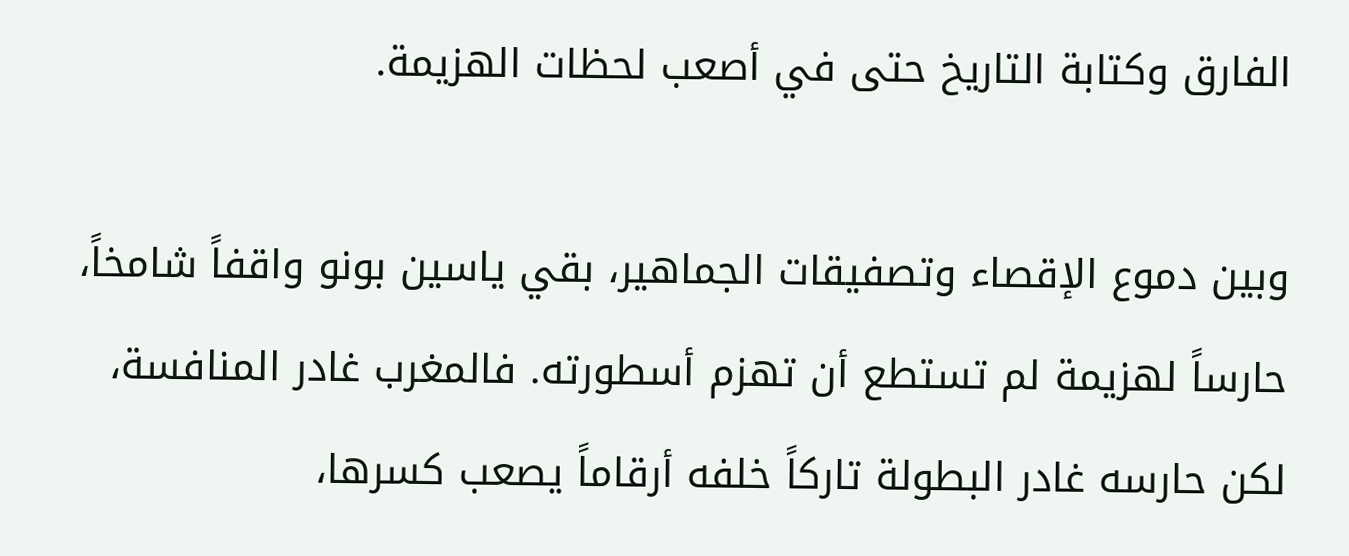الفارق وكتابة التاريخ حتى في أصعب لحظات الهزيمة.

وبين دموع الإقصاء وتصفيقات الجماهير، بقي ياسين بونو واقفاً شامخاً، حارساً لهزيمة لم تستطع أن تهزم أسطورته. فالمغرب غادر المنافسة، لكن حارسه غادر البطولة تاركاً خلفه أرقاماً يصعب كسرها،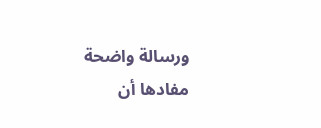ورسالة واضحة مفادها أن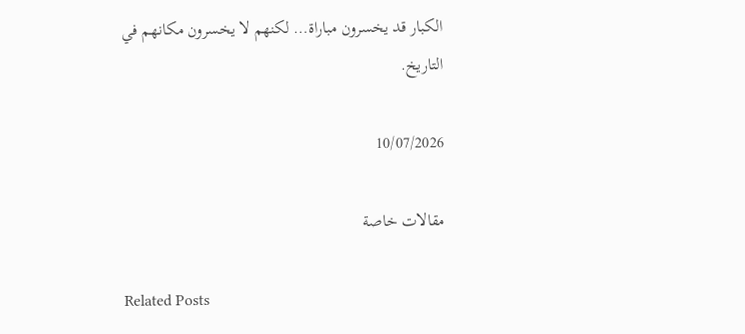الكبار قد يخسرون مباراة… لكنهم لا يخسرون مكانهم في التاريخ.

10/07/2026

مقالات خاصة

Related Posts